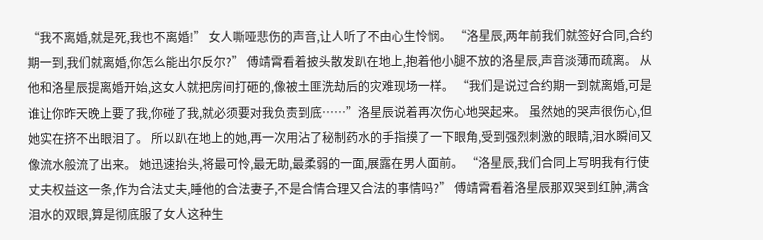“我不离婚,就是死,我也不离婚!” 女人嘶哑悲伤的声音,让人听了不由心生怜悯。 “洛星辰,两年前我们就签好合同,合约期一到,我们就离婚,你怎么能出尔反尔?” 傅靖霄看着披头散发趴在地上,抱着他小腿不放的洛星辰,声音淡薄而疏离。 从他和洛星辰提离婚开始,这女人就把房间打砸的,像被土匪洗劫后的灾难现场一样。 “我们是说过合约期一到就离婚,可是谁让你昨天晚上要了我,你碰了我,就必须要对我负责到底……”洛星辰说着再次伤心地哭起来。 虽然她的哭声很伤心,但她实在挤不出眼泪了。 所以趴在地上的她,再一次用沾了秘制药水的手指摸了一下眼角,受到强烈刺激的眼睛,泪水瞬间又像流水般流了出来。 她迅速抬头,将最可怜,最无助,最柔弱的一面,展露在男人面前。 “洛星辰,我们合同上写明我有行使丈夫权益这一条,作为合法丈夫,睡他的合法妻子,不是合情合理又合法的事情吗?” 傅靖霄看着洛星辰那双哭到红肿,满含泪水的双眼,算是彻底服了女人这种生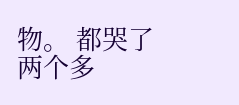物。 都哭了两个多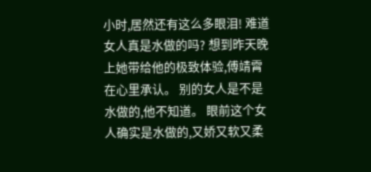小时,居然还有这么多眼泪! 难道女人真是水做的吗? 想到昨天晚上她带给他的极致体验,傅靖霄在心里承认。 别的女人是不是水做的,他不知道。 眼前这个女人确实是水做的,又娇又软又柔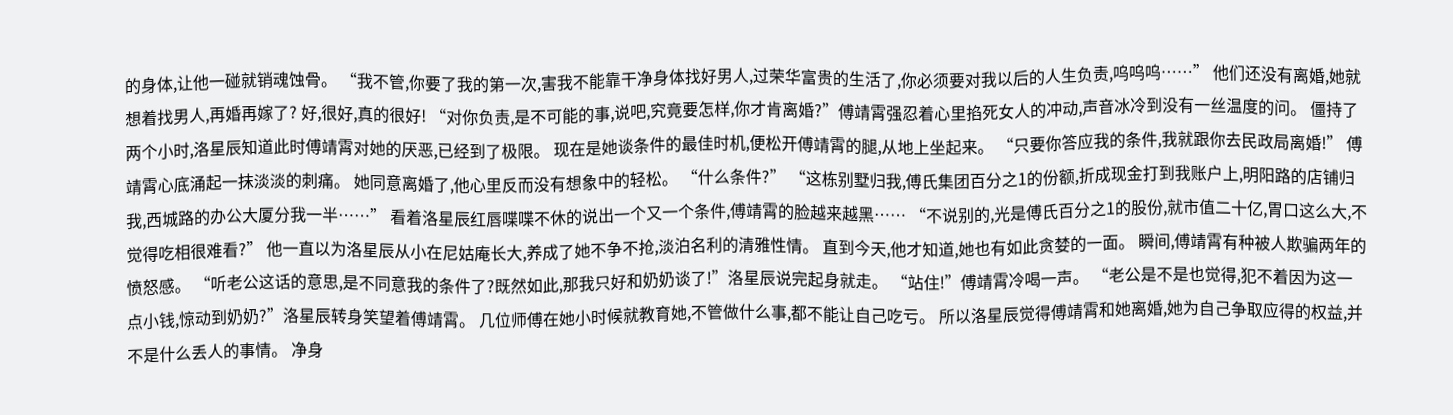的身体,让他一碰就销魂蚀骨。 “我不管,你要了我的第一次,害我不能靠干净身体找好男人,过荣华富贵的生活了,你必须要对我以后的人生负责,呜呜呜……” 他们还没有离婚,她就想着找男人,再婚再嫁了? 好,很好,真的很好! “对你负责,是不可能的事,说吧,究竟要怎样,你才肯离婚?”傅靖霄强忍着心里掐死女人的冲动,声音冰冷到没有一丝温度的问。 僵持了两个小时,洛星辰知道此时傅靖霄对她的厌恶,已经到了极限。 现在是她谈条件的最佳时机,便松开傅靖霄的腿,从地上坐起来。 “只要你答应我的条件,我就跟你去民政局离婚!” 傅靖霄心底涌起一抹淡淡的刺痛。 她同意离婚了,他心里反而没有想象中的轻松。 “什么条件?” “这栋别墅归我,傅氏集团百分之1的份额,折成现金打到我账户上,明阳路的店铺归我,西城路的办公大厦分我一半……” 看着洛星辰红唇喋喋不休的说出一个又一个条件,傅靖霄的脸越来越黑…… “不说别的,光是傅氏百分之1的股份,就市值二十亿,胃口这么大,不觉得吃相很难看?” 他一直以为洛星辰从小在尼姑庵长大,养成了她不争不抢,淡泊名利的清雅性情。 直到今天,他才知道,她也有如此贪婪的一面。 瞬间,傅靖霄有种被人欺骗两年的愤怒感。 “听老公这话的意思,是不同意我的条件了?既然如此,那我只好和奶奶谈了!”洛星辰说完起身就走。 “站住!”傅靖霄冷喝一声。 “老公是不是也觉得,犯不着因为这一点小钱,惊动到奶奶?”洛星辰转身笑望着傅靖霄。 几位师傅在她小时候就教育她,不管做什么事,都不能让自己吃亏。 所以洛星辰觉得傅靖霄和她离婚,她为自己争取应得的权益,并不是什么丢人的事情。 净身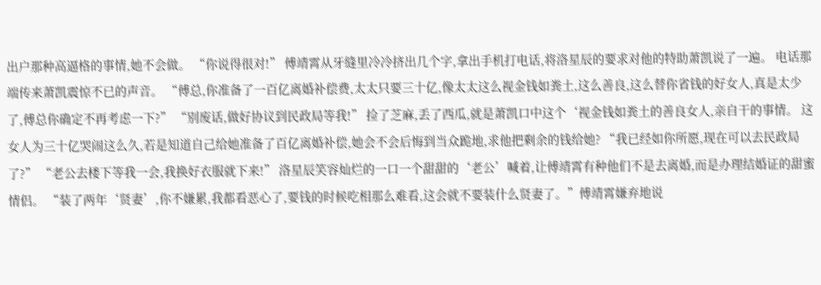出户那种高逼格的事情,她不会做。 “你说得很对!” 傅靖霄从牙缝里冷冷挤出几个字,拿出手机打电话,将洛星辰的要求对他的特助萧凯说了一遍。 电话那端传来萧凯震惊不已的声音。 “傅总,你准备了一百亿离婚补偿费,太太只要三十亿,像太太这么视金钱如粪土,这么善良,这么替你省钱的好女人,真是太少了,傅总你确定不再考虑一下?” “别废话,做好协议到民政局等我!” 捡了芝麻,丢了西瓜,就是萧凯口中这个‘视金钱如粪土的善良女人,亲自干的事情。 这女人为三十亿哭闹这么久,若是知道自己给她准备了百亿离婚补偿,她会不会后悔到当众跪地,求他把剩余的钱给她? “我已经如你所愿,现在可以去民政局了?” “老公去楼下等我一会,我换好衣服就下来!” 洛星辰笑容灿烂的一口一个甜甜的‘老公’喊着,让傅靖霄有种他们不是去离婚,而是办理结婚证的甜蜜情侣。 “装了两年‘贤妻’,你不嫌累,我都看恶心了,要钱的时候吃相那么难看,这会就不要装什么贤妻了。”傅靖霄嫌弃地说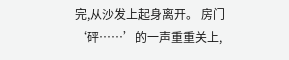完,从沙发上起身离开。 房门‘砰……’的一声重重关上,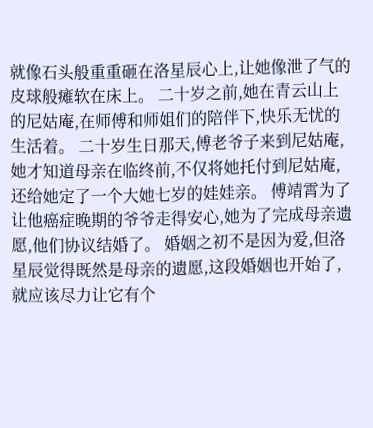就像石头般重重砸在洛星辰心上,让她像泄了气的皮球般瘫软在床上。 二十岁之前,她在青云山上的尼姑庵,在师傅和师姐们的陪伴下,快乐无忧的生活着。 二十岁生日那天,傅老爷子来到尼姑庵,她才知道母亲在临终前,不仅将她托付到尼姑庵,还给她定了一个大她七岁的娃娃亲。 傅靖霄为了让他癌症晚期的爷爷走得安心,她为了完成母亲遗愿,他们协议结婚了。 婚姻之初不是因为爱,但洛星辰觉得既然是母亲的遗愿,这段婚姻也开始了,就应该尽力让它有个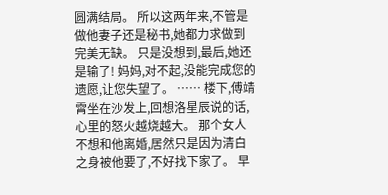圆满结局。 所以这两年来,不管是做他妻子还是秘书,她都力求做到完美无缺。 只是没想到,最后,她还是输了! 妈妈,对不起,没能完成您的遗愿,让您失望了。 …… 楼下,傅靖霄坐在沙发上,回想洛星辰说的话,心里的怒火越烧越大。 那个女人不想和他离婚,居然只是因为清白之身被他要了,不好找下家了。 早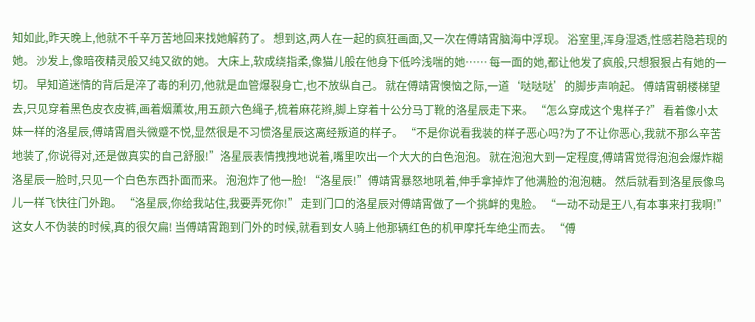知如此,昨天晚上,他就不千辛万苦地回来找她解药了。 想到这,两人在一起的疯狂画面,又一次在傅靖霄脑海中浮现。 浴室里,浑身湿透,性感若隐若现的她。 沙发上,像暗夜精灵般又纯又欲的她。 大床上,软成绕指柔,像猫儿般在他身下低吟浅喘的她…… 每一面的她,都让他发了疯般,只想狠狠占有她的一切。 早知道迷情的背后是淬了毒的利刃,他就是血管爆裂身亡,也不放纵自己。 就在傅靖霄懊恼之际,一道‘哒哒哒’的脚步声响起。 傅靖霄朝楼梯望去,只见穿着黑色皮衣皮裤,画着烟薰妆,用五颜六色绳子,梳着麻花辫,脚上穿着十公分马丁靴的洛星辰走下来。 “怎么穿成这个鬼样子?” 看着像小太妹一样的洛星辰,傅靖霄眉头微蹙不悦,显然很是不习惯洛星辰这离经叛道的样子。 “不是你说看我装的样子恶心吗?为了不让你恶心,我就不那么辛苦地装了,你说得对,还是做真实的自己舒服!”洛星辰表情拽拽地说着,嘴里吹出一个大大的白色泡泡。 就在泡泡大到一定程度,傅靖霄觉得泡泡会爆炸糊洛星辰一脸时,只见一个白色东西扑面而来。 泡泡炸了他一脸! “洛星辰!”傅靖霄暴怒地吼着,伸手拿掉炸了他满脸的泡泡糖。 然后就看到洛星辰像鸟儿一样飞快往门外跑。 “洛星辰,你给我站住,我要弄死你!” 走到门口的洛星辰对傅靖霄做了一个挑衅的鬼脸。 “一动不动是王八,有本事来打我啊!” 这女人不伪装的时候,真的很欠扁! 当傅靖霄跑到门外的时候,就看到女人骑上他那辆红色的机甲摩托车绝尘而去。 “傅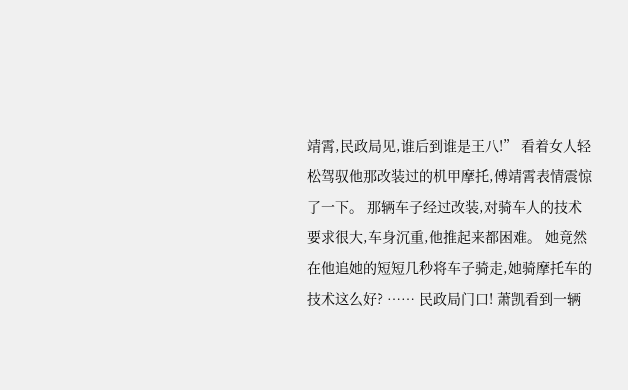靖霄,民政局见,谁后到谁是王八!” 看着女人轻松驾驭他那改装过的机甲摩托,傅靖霄表情震惊了一下。 那辆车子经过改装,对骑车人的技术要求很大,车身沉重,他推起来都困难。 她竟然在他追她的短短几秒将车子骑走,她骑摩托车的技术这么好? …… 民政局门口! 萧凯看到一辆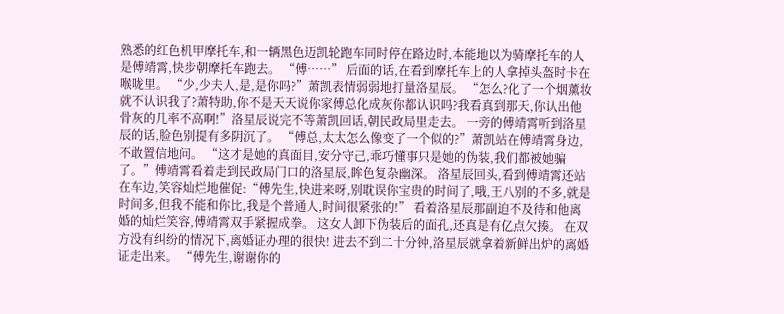熟悉的红色机甲摩托车,和一辆黑色迈凯轮跑车同时停在路边时,本能地以为骑摩托车的人是傅靖霄,快步朝摩托车跑去。 “傅……” 后面的话,在看到摩托车上的人拿掉头盔时卡在喉咙里。 “少,少夫人,是,是你吗?”萧凯表情弱弱地打量洛星辰。 “怎么?化了一个烟薰妆就不认识我了?萧特助,你不是天天说你家傅总化成灰你都认识吗?我看真到那天,你认出他骨灰的几率不高啊!”洛星辰说完不等萧凯回话,朝民政局里走去。 一旁的傅靖霄听到洛星辰的话,脸色别提有多阴沉了。 “傅总,太太怎么像变了一个似的?”萧凯站在傅靖霄身边,不敢置信地问。 “这才是她的真面目,安分守己,乖巧懂事只是她的伪装,我们都被她骗了。”傅靖霄看着走到民政局门口的洛星辰,眸色复杂幽深。 洛星辰回头,看到傅靖霄还站在车边,笑容灿烂地催促:“傅先生,快进来呀,别耽误你宝贵的时间了,哦,王八别的不多,就是时间多,但我不能和你比,我是个普通人,时间很紧张的!” 看着洛星辰那副迫不及待和他离婚的灿烂笑容,傅靖霄双手紧握成拳。 这女人卸下伪装后的面孔,还真是有亿点欠揍。 在双方没有纠纷的情况下,离婚证办理的很快! 进去不到二十分钟,洛星辰就拿着新鲜出炉的离婚证走出来。 “傅先生,谢谢你的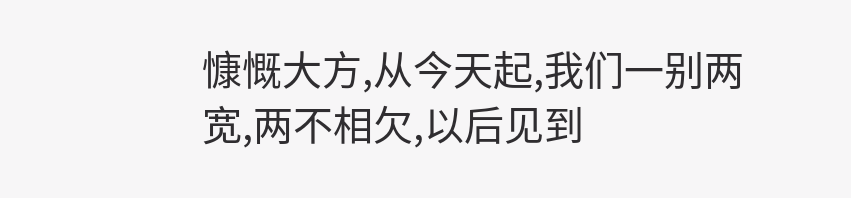慷慨大方,从今天起,我们一别两宽,两不相欠,以后见到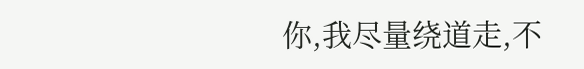你,我尽量绕道走,不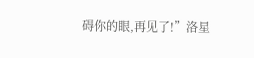碍你的眼,再见了!”洛星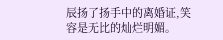辰扬了扬手中的离婚证,笑容是无比的灿烂明媚。